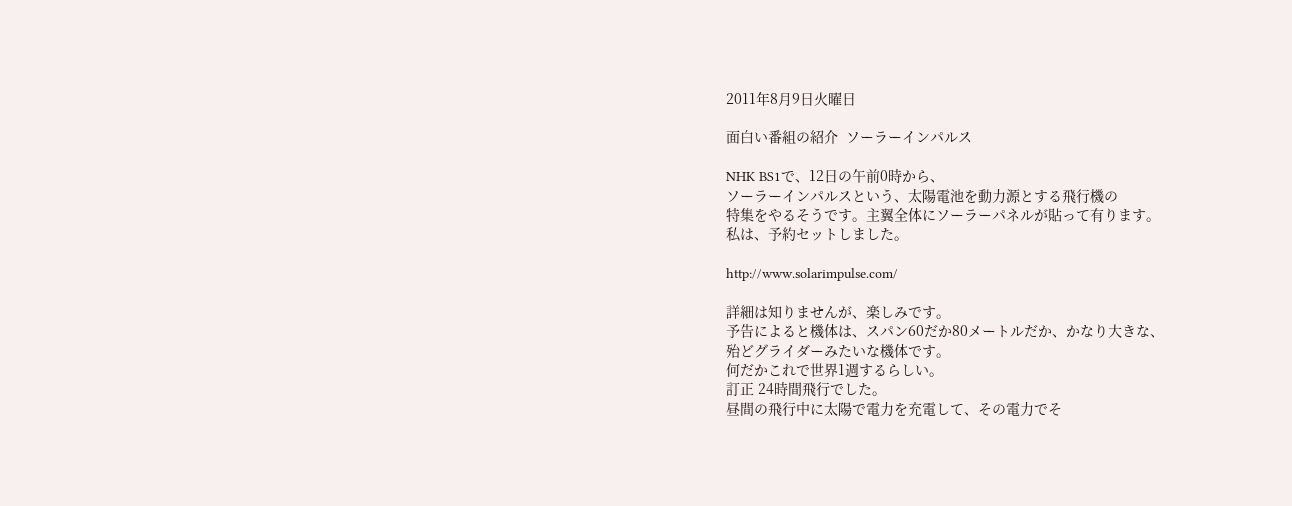2011年8月9日火曜日

面白い番組の紹介  ソーラーインパルス

NHK BS1で、12日の午前0時から、
ソーラーインパルスという、太陽電池を動力源とする飛行機の
特集をやるそうです。主翼全体にソーラーパネルが貼って有ります。
私は、予約セットしました。

http://www.solarimpulse.com/

詳細は知りませんが、楽しみです。
予告によると機体は、スパン60だか80メートルだか、かなり大きな、
殆どグライダーみたいな機体です。
何だかこれで世界1週するらしい。
訂正 24時間飛行でした。
昼間の飛行中に太陽で電力を充電して、その電力でそ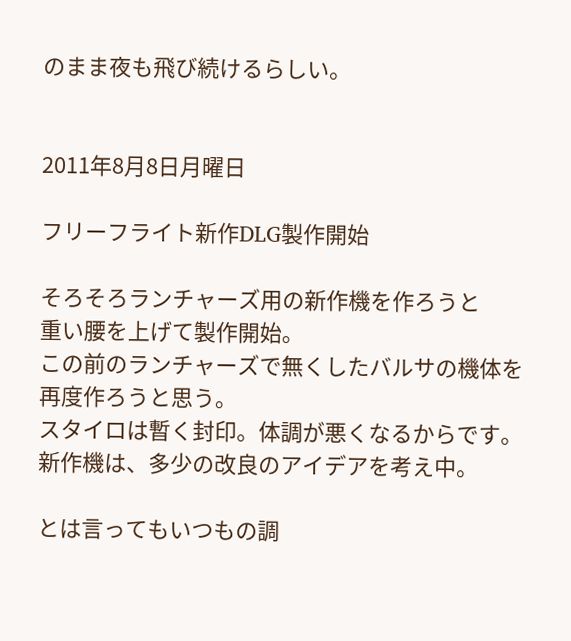のまま夜も飛び続けるらしい。


2011年8月8日月曜日

フリーフライト新作DLG製作開始

そろそろランチャーズ用の新作機を作ろうと
重い腰を上げて製作開始。
この前のランチャーズで無くしたバルサの機体を再度作ろうと思う。
スタイロは暫く封印。体調が悪くなるからです。
新作機は、多少の改良のアイデアを考え中。

とは言ってもいつもの調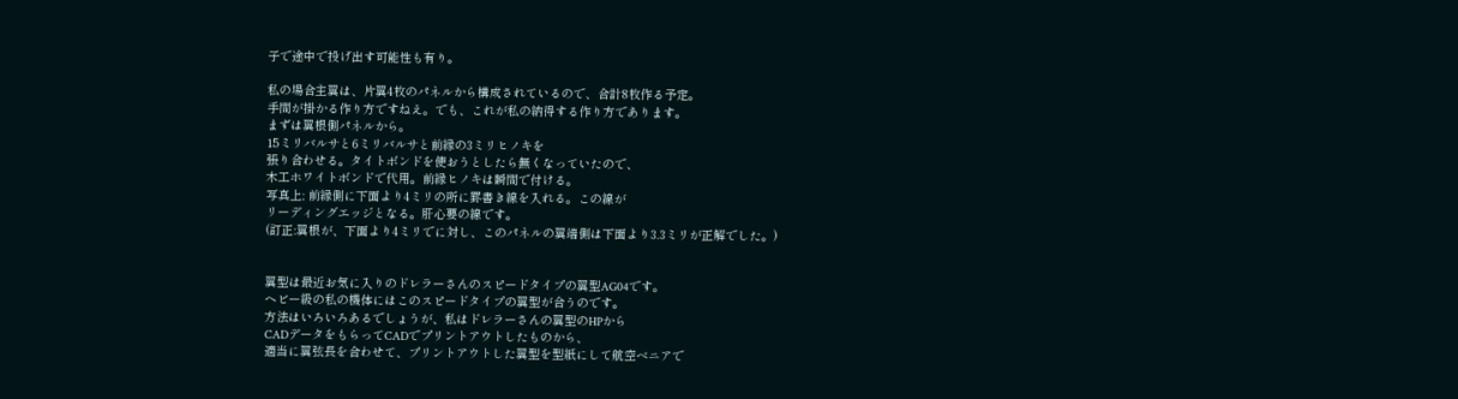子で途中で投げ出す可能性も有り。

私の場合主翼は、片翼4枚のパネルから構成されているので、合計8枚作る予定。
手間が掛かる作り方ですねえ。でも、これが私の納得する作り方であります。
まずは翼根側パネルから。
15ミリバルサと6ミリバルサと前縁の3ミリヒノキを
張り合わせる。タイトボンドを使おうとしたら無くなっていたので、
木工ホワイトボンドで代用。前縁ヒノキは瞬間で付ける。
写真上; 前縁側に下面より4ミリの所に罫書き線を入れる。この線が
リーディングエッジとなる。肝心要の線です。
(訂正:翼根が、下面より4ミリでに対し、このパネルの翼端側は下面より3.3ミリが正解でした。)


翼型は最近お気に入りのドレラーさんのスピードタイプの翼型AG04です。
ヘビー級の私の機体にはこのスピードタイプの翼型が合うのです。
方法はいろいろあるでしょうが、私はドレラーさんの翼型のHPから
CADデータをもらってCADでプリントアウトしたものから、
適当に翼弦長を合わせて、プリントアウトした翼型を型紙にして航空ベニアで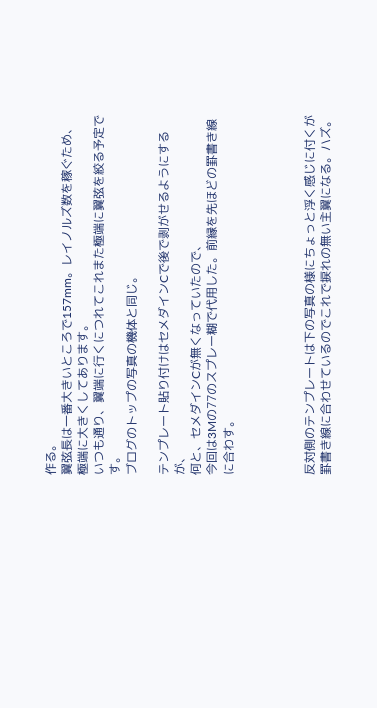作る。
翼弦長は一番大きいところで157mm。レイノルズ数を稼ぐため、極端に大きくしてあります。
いつも通り、翼端に行くにつれてこれまた極端に翼弦を絞る予定です。
ブログのトップの写真の機体と同じ。

テンプレート貼り付けはセメダインCで後で剥がせるようにするが、
何と、セメダインCが無くなっていたので、
今回は3Mの77のスプレー糊で代用した。前縁を先ほどの罫書き線に合わす。




反対側のテンプレートは下の写真の様にちょっと浮く感じに付くが
罫書き線に合わせているのでこれで捩れの無い主翼になる。ハズ。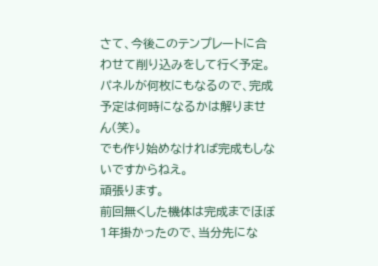さて、今後このテンプレートに合わせて削り込みをして行く予定。
パネルが何枚にもなるので、完成予定は何時になるかは解りません(笑)。
でも作り始めなければ完成もしないですからねえ。
頑張ります。
前回無くした機体は完成までほぼ1年掛かったので、当分先にな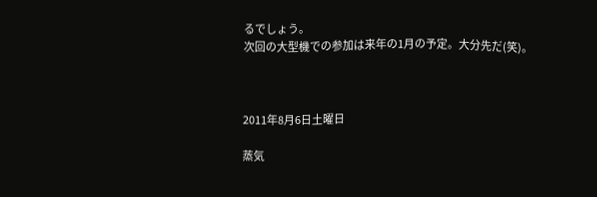るでしょう。
次回の大型機での参加は来年の1月の予定。大分先だ(笑)。



2011年8月6日土曜日

蒸気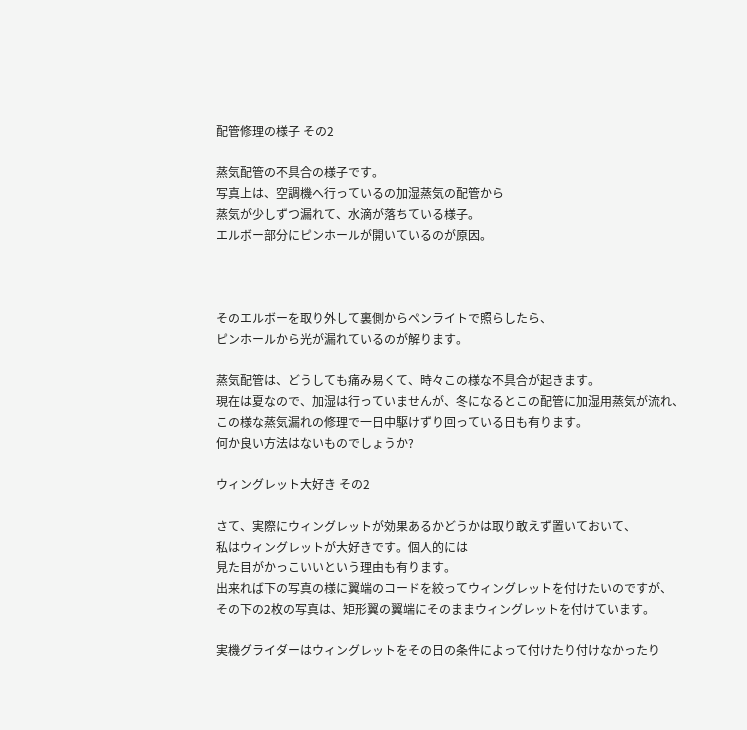配管修理の様子 その2

蒸気配管の不具合の様子です。
写真上は、空調機へ行っているの加湿蒸気の配管から
蒸気が少しずつ漏れて、水滴が落ちている様子。
エルボー部分にピンホールが開いているのが原因。



そのエルボーを取り外して裏側からペンライトで照らしたら、
ピンホールから光が漏れているのが解ります。

蒸気配管は、どうしても痛み易くて、時々この様な不具合が起きます。
現在は夏なので、加湿は行っていませんが、冬になるとこの配管に加湿用蒸気が流れ、
この様な蒸気漏れの修理で一日中駆けずり回っている日も有ります。
何か良い方法はないものでしょうか?

ウィングレット大好き その2

さて、実際にウィングレットが効果あるかどうかは取り敢えず置いておいて、
私はウィングレットが大好きです。個人的には
見た目がかっこいいという理由も有ります。
出来れば下の写真の様に翼端のコードを絞ってウィングレットを付けたいのですが、
その下の2枚の写真は、矩形翼の翼端にそのままウィングレットを付けています。

実機グライダーはウィングレットをその日の条件によって付けたり付けなかったり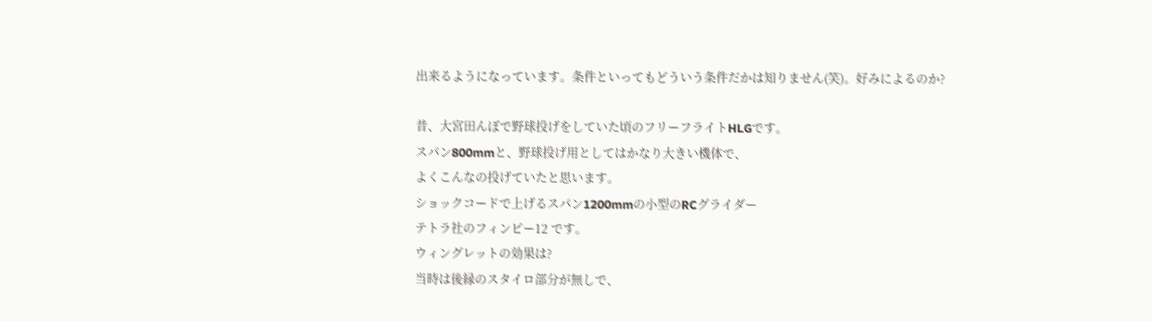出来るようになっています。条件といってもどういう条件だかは知りません(笑)。好みによるのか?

昔、大宮田んぼで野球投げをしていた頃のフリーフライトHLGです。
スパン800mmと、野球投げ用としてはかなり大きい機体で、
よくこんなの投げていたと思います。
ショックコードで上げるスパン1200mmの小型のRCグライダー
テトラ社のフィンピー12 です。
ウィングレットの効果は?
当時は後縁のスタイロ部分が無しで、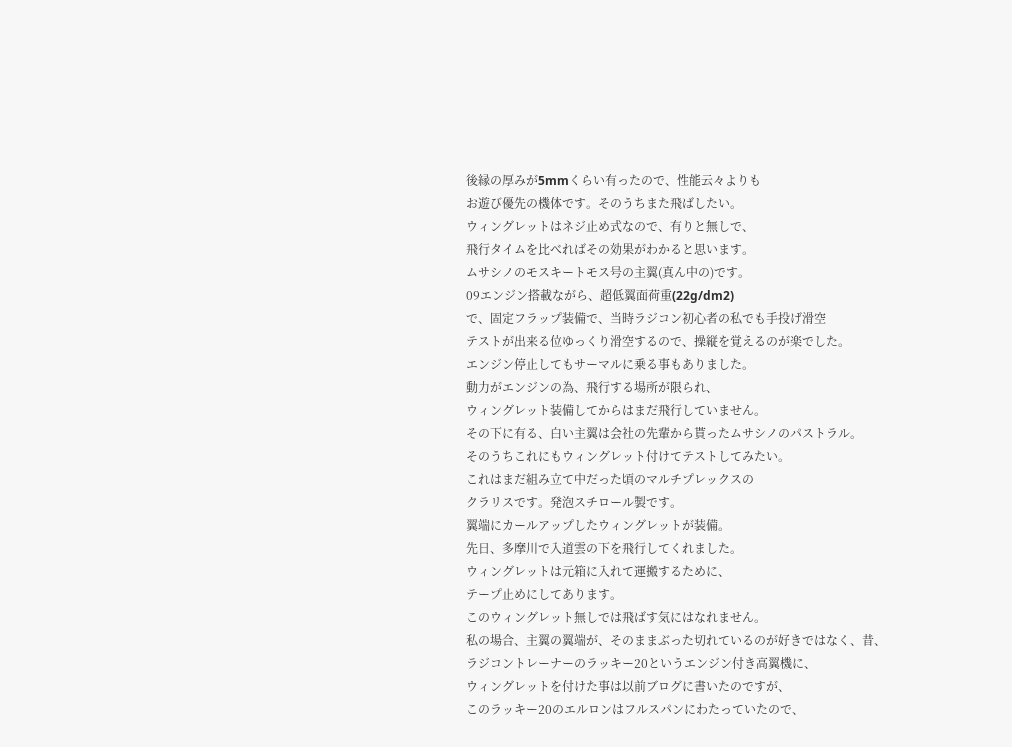後縁の厚みが5mmくらい有ったので、性能云々よりも
お遊び優先の機体です。そのうちまた飛ばしたい。
ウィングレットはネジ止め式なので、有りと無しで、
飛行タイムを比べればその効果がわかると思います。
ムサシノのモスキートモス号の主翼(真ん中の)です。
09エンジン搭載ながら、超低翼面荷重(22g/dm2)
で、固定フラップ装備で、当時ラジコン初心者の私でも手投げ滑空
テストが出来る位ゆっくり滑空するので、操縦を覚えるのが楽でした。
エンジン停止してもサーマルに乗る事もありました。
動力がエンジンの為、飛行する場所が限られ、
ウィングレット装備してからはまだ飛行していません。
その下に有る、白い主翼は会社の先輩から貰ったムサシノのパストラル。
そのうちこれにもウィングレット付けてテストしてみたい。
これはまだ組み立て中だった頃のマルチプレックスの
クラリスです。発泡スチロール製です。
翼端にカールアップしたウィングレットが装備。
先日、多摩川で入道雲の下を飛行してくれました。
ウィングレットは元箱に入れて運搬するために、
テープ止めにしてあります。
このウィングレット無しでは飛ばす気にはなれません。
私の場合、主翼の翼端が、そのままぶった切れているのが好きではなく、昔、
ラジコントレーナーのラッキー20というエンジン付き高翼機に、
ウィングレットを付けた事は以前ブログに書いたのですが、
このラッキー20のエルロンはフルスパンにわたっていたので、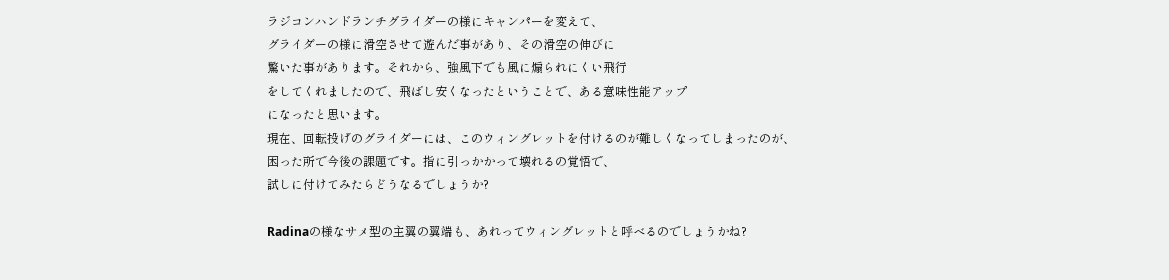ラジコンハンドランチグライダーの様にキャンパーを変えて、
グライダーの様に滑空させて遊んだ事があり、その滑空の伸びに
驚いた事があります。それから、強風下でも風に煽られにくい飛行
をしてくれましたので、飛ばし安くなったということで、ある意味性能アップ
になったと思います。
現在、回転投げのグライダーには、このウィングレットを付けるのが難しくなってしまったのが、
困った所で今後の課題です。指に引っかかって壊れるの覚悟で、
試しに付けてみたらどうなるでしょうか?

Radinaの様なサメ型の主翼の翼端も、あれってウィングレットと呼べるのでしょうかね?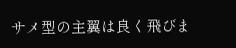サメ型の主翼は良く飛びま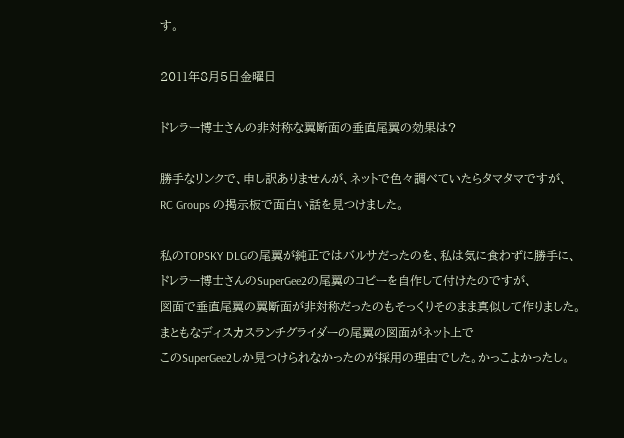す。

2011年8月5日金曜日

ドレラー博士さんの非対称な翼断面の垂直尾翼の効果は?

勝手なリンクで、申し訳ありませんが、ネットで色々調べていたらタマタマですが、
RC Groups の掲示板で面白い話を見つけました。

私のTOPSKY DLGの尾翼が純正ではバルサだったのを、私は気に食わずに勝手に、
ドレラー博士さんのSuperGee2の尾翼のコピーを自作して付けたのですが、
図面で垂直尾翼の翼断面が非対称だったのもそっくりそのまま真似して作りました。
まともなディスカスランチグライダーの尾翼の図面がネット上で
このSuperGee2しか見つけられなかったのが採用の理由でした。かっこよかったし。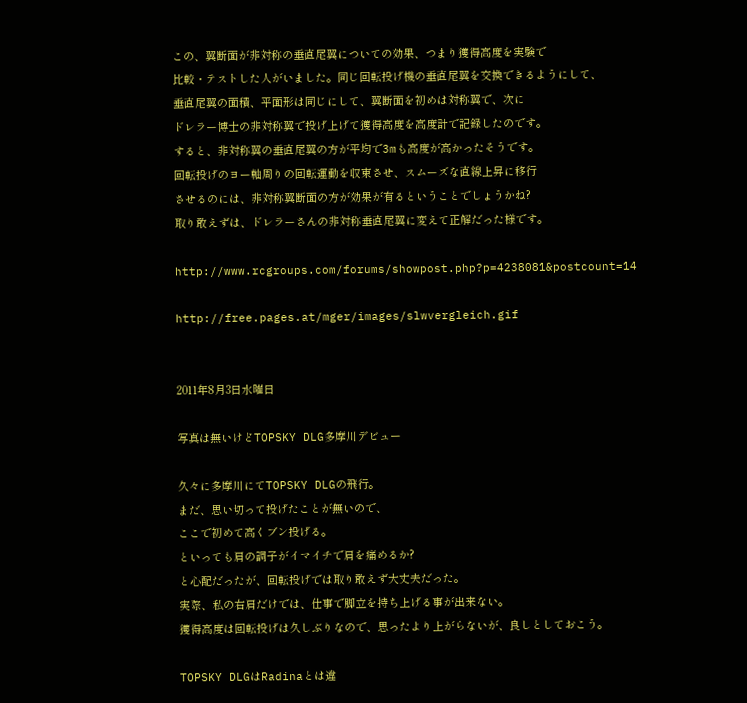この、翼断面が非対称の垂直尾翼についての効果、つまり獲得高度を実験で
比較・テストした人がいました。同じ回転投げ機の垂直尾翼を交換できるようにして、
垂直尾翼の面積、平面形は同じにして、翼断面を初めは対称翼で、次に
ドレラー博士の非対称翼で投げ上げて獲得高度を高度計で記録したのです。
すると、非対称翼の垂直尾翼の方が平均で3mも高度が高かったそうです。
回転投げのヨー軸周りの回転運動を収束させ、スムーズな直線上昇に移行
させるのには、非対称翼断面の方が効果が有るということでしょうかね?
取り敢えずは、ドレラーさんの非対称垂直尾翼に変えて正解だった様です。

http://www.rcgroups.com/forums/showpost.php?p=4238081&postcount=14

http://free.pages.at/mger/images/slwvergleich.gif


2011年8月3日水曜日

写真は無いけどTOPSKY DLG多摩川デビュー

久々に多摩川にてTOPSKY DLGの飛行。
まだ、思い切って投げたことが無いので、
ここで初めて高くブン投げる。
といっても肩の調子がイマイチで肩を痛めるか?
と心配だったが、回転投げでは取り敢えず大丈夫だった。
実際、私の右肩だけでは、仕事で脚立を持ち上げる事が出来ない。
獲得高度は回転投げは久しぶりなので、思ったより上がらないが、良しとしておこう。

TOPSKY DLGはRadinaとは違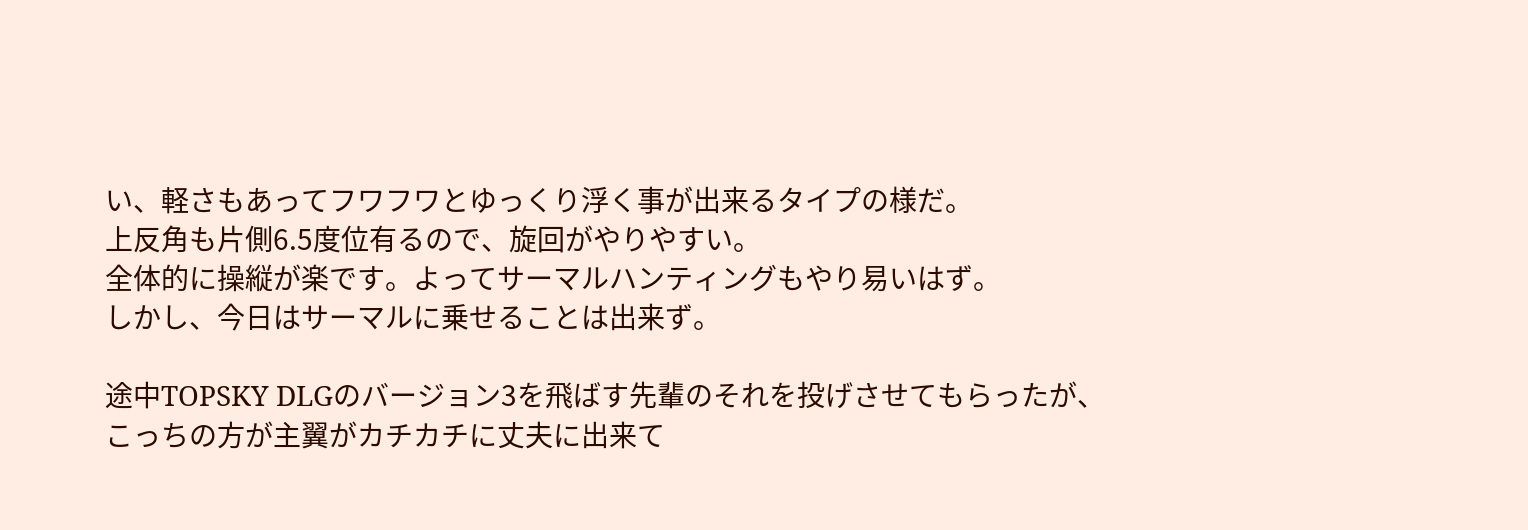い、軽さもあってフワフワとゆっくり浮く事が出来るタイプの様だ。
上反角も片側6.5度位有るので、旋回がやりやすい。
全体的に操縦が楽です。よってサーマルハンティングもやり易いはず。
しかし、今日はサーマルに乗せることは出来ず。

途中TOPSKY DLGのバージョン3を飛ばす先輩のそれを投げさせてもらったが、
こっちの方が主翼がカチカチに丈夫に出来て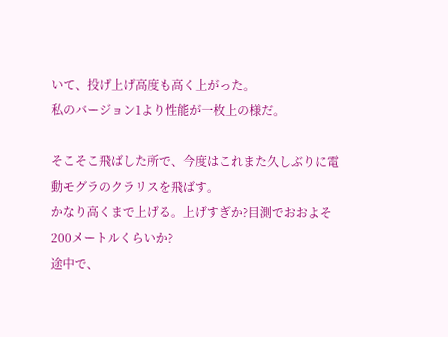いて、投げ上げ高度も高く上がった。
私のバージョン1より性能が一枚上の様だ。

そこそこ飛ばした所で、今度はこれまた久しぶりに電動モグラのクラリスを飛ばす。
かなり高くまで上げる。上げすぎか?目測でおおよそ200メートルくらいか?
途中で、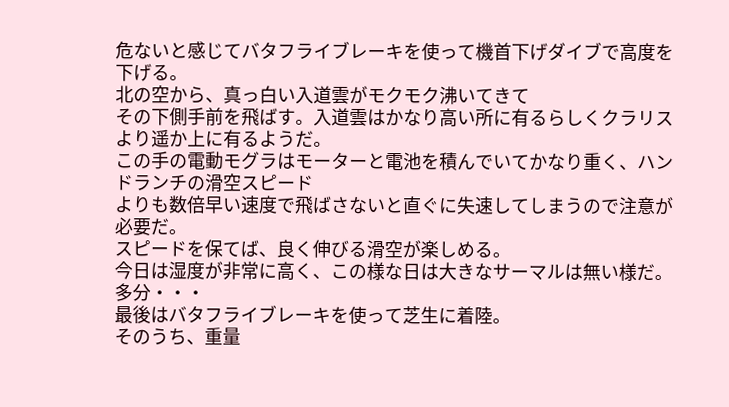危ないと感じてバタフライブレーキを使って機首下げダイブで高度を下げる。
北の空から、真っ白い入道雲がモクモク沸いてきて
その下側手前を飛ばす。入道雲はかなり高い所に有るらしくクラリスより遥か上に有るようだ。
この手の電動モグラはモーターと電池を積んでいてかなり重く、ハンドランチの滑空スピード
よりも数倍早い速度で飛ばさないと直ぐに失速してしまうので注意が必要だ。
スピードを保てば、良く伸びる滑空が楽しめる。
今日は湿度が非常に高く、この様な日は大きなサーマルは無い様だ。多分・・・
最後はバタフライブレーキを使って芝生に着陸。
そのうち、重量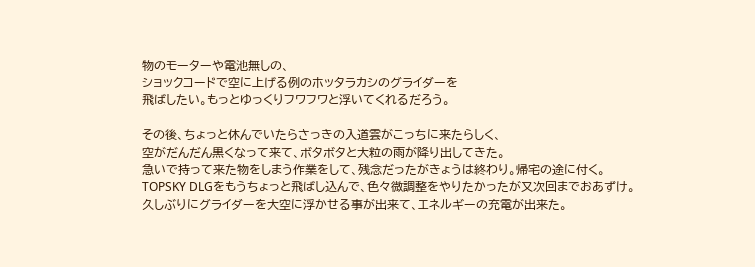物のモーターや電池無しの、
ショックコードで空に上げる例のホッタラカシのグライダーを
飛ばしたい。もっとゆっくりフワフワと浮いてくれるだろう。

その後、ちょっと休んでいたらさっきの入道雲がこっちに来たらしく、
空がだんだん黒くなって来て、ボタボタと大粒の雨が降り出してきた。
急いで持って来た物をしまう作業をして、残念だったがきょうは終わり。帰宅の途に付く。
TOPSKY DLGをもうちょっと飛ばし込んで、色々微調整をやりたかったが又次回までおあずけ。
久しぶりにグライダーを大空に浮かせる事が出来て、エネルギーの充電が出来た。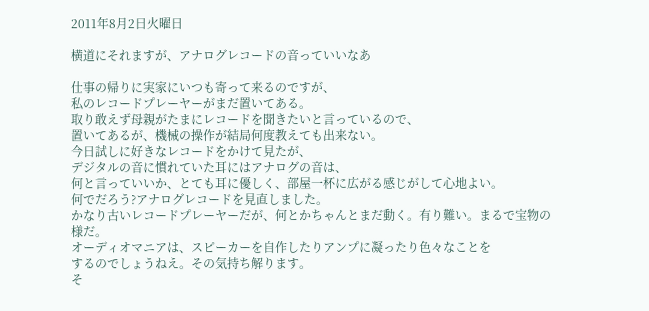2011年8月2日火曜日

横道にそれますが、アナログレコードの音っていいなあ

仕事の帰りに実家にいつも寄って来るのですが、
私のレコードプレーヤーがまだ置いてある。
取り敢えず母親がたまにレコードを聞きたいと言っているので、
置いてあるが、機械の操作が結局何度教えても出来ない。
今日試しに好きなレコードをかけて見たが、
デジタルの音に慣れていた耳にはアナログの音は、
何と言っていいか、とても耳に優しく、部屋一杯に広がる感じがして心地よい。
何でだろう?アナログレコードを見直しました。
かなり古いレコードプレーヤーだが、何とかちゃんとまだ動く。有り難い。まるで宝物の様だ。
オーディオマニアは、スピーカーを自作したりアンプに凝ったり色々なことを
するのでしょうねえ。その気持ち解ります。
そ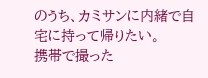のうち、カミサンに内緒で自宅に持って帰りたい。
携帯で撮った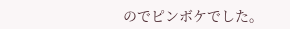のでピンボケでした。